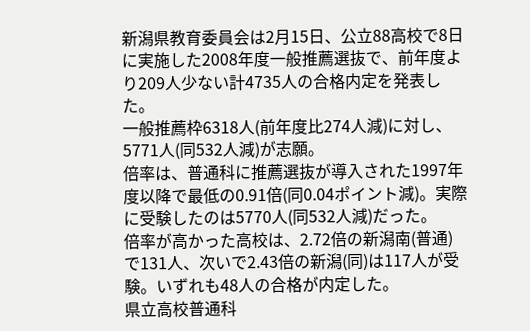新潟県教育委員会は2月15日、公立88高校で8日に実施した2008年度一般推薦選抜で、前年度より209人少ない計4735人の合格内定を発表した。
一般推薦枠6318人(前年度比274人減)に対し、5771人(同532人減)が志願。
倍率は、普通科に推薦選抜が導入された1997年度以降で最低の0.91倍(同0.04ポイント減)。実際に受験したのは5770人(同532人減)だった。
倍率が高かった高校は、2.72倍の新潟南(普通)で131人、次いで2.43倍の新潟(同)は117人が受験。いずれも48人の合格が内定した。
県立高校普通科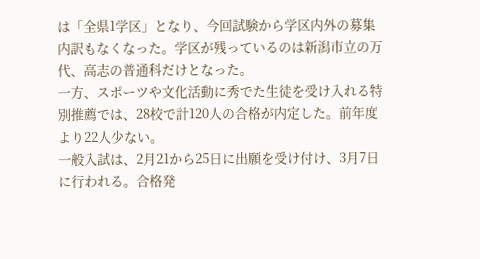は「全県1学区」となり、今回試験から学区内外の募集内訳もなくなった。学区が残っているのは新潟市立の万代、高志の普通科だけとなった。
一方、スポーツや文化活動に秀でた生徒を受け入れる特別推薦では、28校で計120人の合格が内定した。前年度より22人少ない。
一般入試は、2月21から25日に出願を受け付け、3月7日に行われる。合格発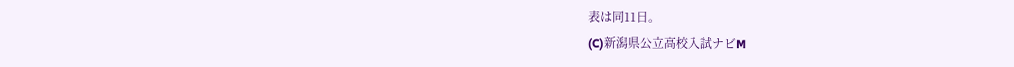表は同11日。
(C)新潟県公立高校入試ナビM